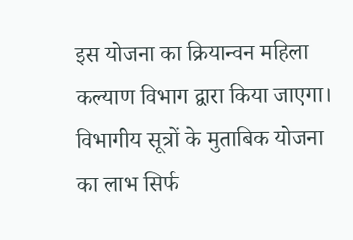इस योजना का क्रियान्वन महिला कल्याण विभाग द्वारा किया जाएगा। विभागीय सूत्रों के मुताबिक योजना का लाभ सिर्फ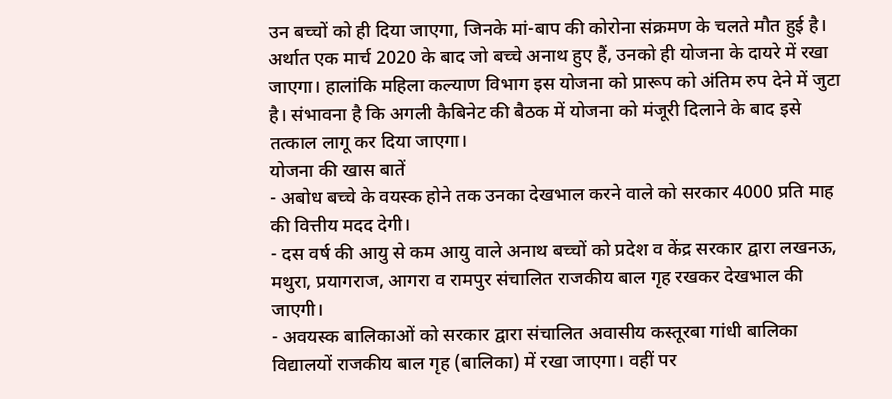उन बच्चों को ही दिया जाएगा, जिनके मां-बाप की कोरोना संक्रमण के चलते मौत हुई है।
अर्थात एक मार्च 2020 के बाद जो बच्चे अनाथ हुए हैं, उनको ही योजना के दायरे में रखा जाएगा। हालांकि महिला कल्याण विभाग इस योजना को प्रारूप को अंतिम रुप देने में जुटा है। संभावना है कि अगली कैबिनेट की बैठक में योजना को मंजूरी दिलाने के बाद इसे तत्काल लागू कर दिया जाएगा।
योजना की खास बातें
- अबोध बच्चे के वयस्क होने तक उनका देखभाल करने वाले को सरकार 4000 प्रति माह की वित्तीय मदद देगी।
- दस वर्ष की आयु से कम आयु वाले अनाथ बच्चों को प्रदेश व केंद्र सरकार द्वारा लखनऊ, मथुरा, प्रयागराज, आगरा व रामपुर संचालित राजकीय बाल गृह रखकर देखभाल की जाएगी।
- अवयस्क बालिकाओं को सरकार द्वारा संचालित अवासीय कस्तूरबा गांधी बालिका विद्यालयों राजकीय बाल गृह (बालिका) में रखा जाएगा। वहीं पर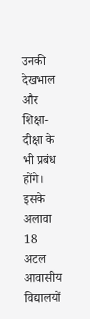उनकी देखभाल और शिक्षा-दीक्षा के भी प्रबंध होंगे। इसके अलावा 18 अटल आवासीय विद्यालयों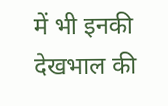में भी इनकी देखभाल की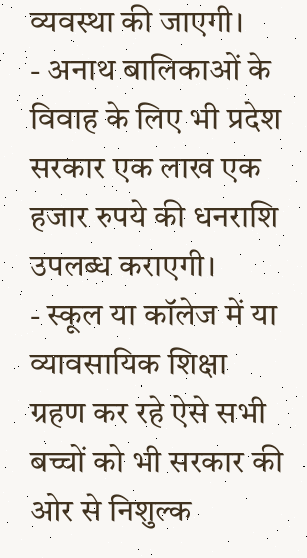व्यवस्था की जाएगी।
- अनाथ बालिकाओं के विवाह के लिए भी प्रदेश सरकार एक लाख एक हजार रुपये की धनराशि उपलब्ध कराएगी।
- स्कूल या कॉलेज में या व्यावसायिक शिक्षा ग्रहण कर रहे ऐसे सभी बच्चों को भी सरकार की ओर से निशुल्क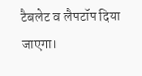टैबलेट व लैपटॉप दिया जाएगा।